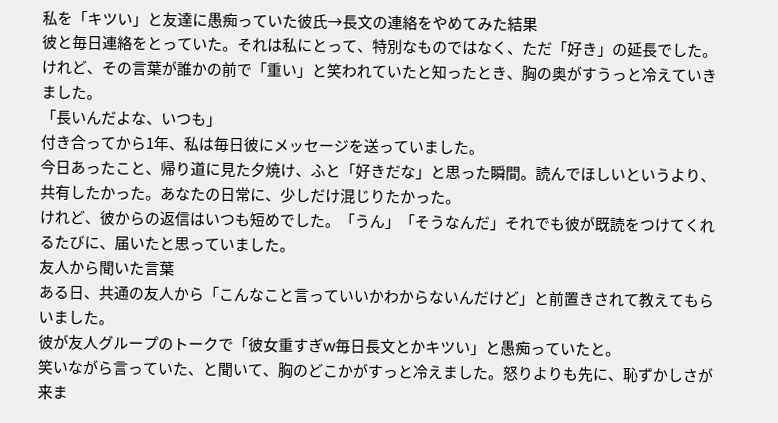私を「キツい」と友達に愚痴っていた彼氏→長文の連絡をやめてみた結果
彼と毎日連絡をとっていた。それは私にとって、特別なものではなく、ただ「好き」の延長でした。けれど、その言葉が誰かの前で「重い」と笑われていたと知ったとき、胸の奥がすうっと冷えていきました。
「長いんだよな、いつも」
付き合ってから1年、私は毎日彼にメッセージを送っていました。
今日あったこと、帰り道に見た夕焼け、ふと「好きだな」と思った瞬間。読んでほしいというより、共有したかった。あなたの日常に、少しだけ混じりたかった。
けれど、彼からの返信はいつも短めでした。「うん」「そうなんだ」それでも彼が既読をつけてくれるたびに、届いたと思っていました。
友人から聞いた言葉
ある日、共通の友人から「こんなこと言っていいかわからないんだけど」と前置きされて教えてもらいました。
彼が友人グループのトークで「彼女重すぎw毎日長文とかキツい」と愚痴っていたと。
笑いながら言っていた、と聞いて、胸のどこかがすっと冷えました。怒りよりも先に、恥ずかしさが来ま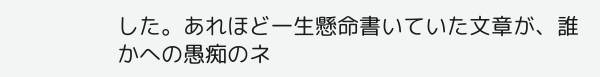した。あれほど一生懸命書いていた文章が、誰かへの愚痴のネ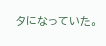タになっていた。